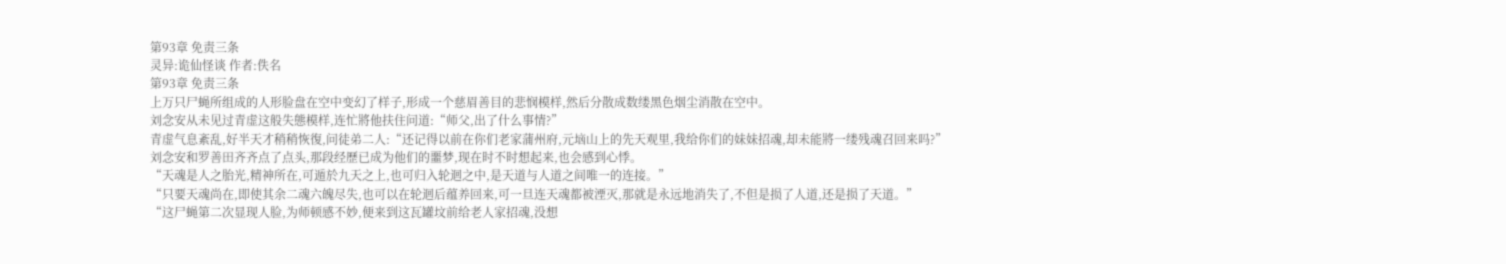第93章 免责三条
灵异:诡仙怪谈 作者:佚名
第93章 免责三条
上万只尸蝇所组成的人形脸盘在空中变幻了样子,形成一个慈眉善目的悲悯模样,然后分散成数缕黑色烟尘消散在空中。
刘念安从未见过青虚这般失態模样,连忙將他扶住问道:“师父,出了什么事情?”
青虚气息紊乱,好半天才稍稍恢復,问徒弟二人:“还记得以前在你们老家蒲州府,元垴山上的先天观里,我给你们的妹妹招魂,却未能將一缕残魂召回来吗?”
刘念安和罗善田齐齐点了点头,那段经歷已成为他们的噩梦,现在时不时想起来,也会感到心悸。
“天魂是人之胎光,精神所在,可遁於九天之上,也可归入轮迴之中,是天道与人道之间唯一的连接。”
“只要天魂尚在,即使其余二魂六魄尽失,也可以在轮迴后蕴养回来,可一旦连天魂都被湮灭,那就是永远地消失了,不但是损了人道,还是损了天道。”
“这尸蝇第二次显现人脸,为师顿感不妙,便来到这瓦罐坟前给老人家招魂,没想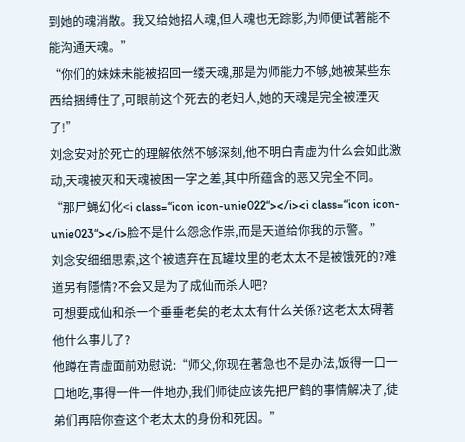到她的魂消散。我又给她招人魂,但人魂也无踪影,为师便试著能不能沟通天魂。”
“你们的妹妹未能被招回一缕天魂,那是为师能力不够,她被某些东西给捆缚住了,可眼前这个死去的老妇人,她的天魂是完全被湮灭了!”
刘念安对於死亡的理解依然不够深刻,他不明白青虚为什么会如此激动,天魂被灭和天魂被困一字之差,其中所蕴含的恶又完全不同。
“那尸蝇幻化<i class=“icon icon-unie022“></i><i class=“icon icon-unie023“></i>脸不是什么怨念作祟,而是天道给你我的示警。”
刘念安细细思索,这个被遗弃在瓦罐坟里的老太太不是被饿死的?难道另有隱情?不会又是为了成仙而杀人吧?
可想要成仙和杀一个垂垂老矣的老太太有什么关係?这老太太碍著他什么事儿了?
他蹲在青虚面前劝慰说:“师父,你现在著急也不是办法,饭得一口一口地吃,事得一件一件地办,我们师徒应该先把尸鹤的事情解决了,徒弟们再陪你查这个老太太的身份和死因。”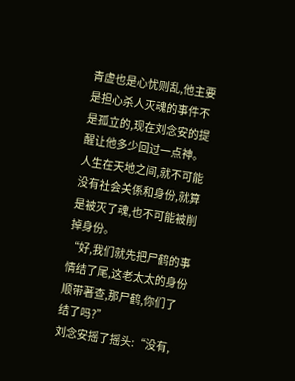青虚也是心忧则乱,他主要是担心杀人灭魂的事件不是孤立的,现在刘念安的提醒让他多少回过一点神。
人生在天地之间,就不可能没有社会关係和身份,就算是被灭了魂,也不可能被削掉身份。
“好,我们就先把尸鹤的事情结了尾,这老太太的身份顺带著查,那尸鹤,你们了结了吗?”
刘念安摇了摇头:“没有,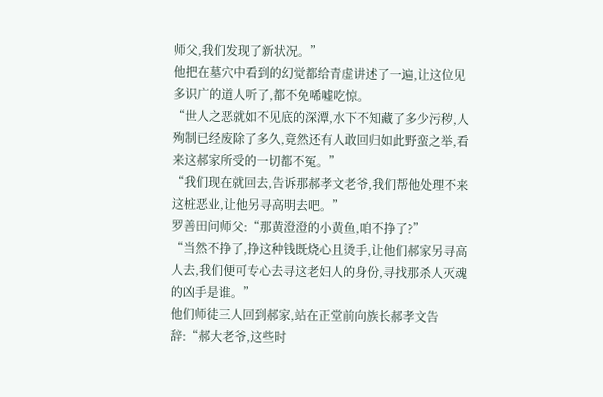师父,我们发现了新状况。”
他把在墓穴中看到的幻觉都给青虚讲述了一遍,让这位见多识广的道人听了,都不免唏嘘吃惊。
“世人之恶就如不见底的深潭,水下不知藏了多少污秽,人殉制已经废除了多久,竟然还有人敢回归如此野蛮之举,看来这郝家所受的一切都不冤。”
“我们现在就回去,告诉那郝孝文老爷,我们帮他处理不来这桩恶业,让他另寻高明去吧。”
罗善田问师父:“那黄澄澄的小黄鱼,咱不挣了?”
“当然不挣了,挣这种钱既烧心且烫手,让他们郝家另寻高人去,我们便可专心去寻这老妇人的身份,寻找那杀人灭魂的凶手是谁。”
他们师徒三人回到郝家,站在正堂前向族长郝孝文告辞:“郝大老爷,这些时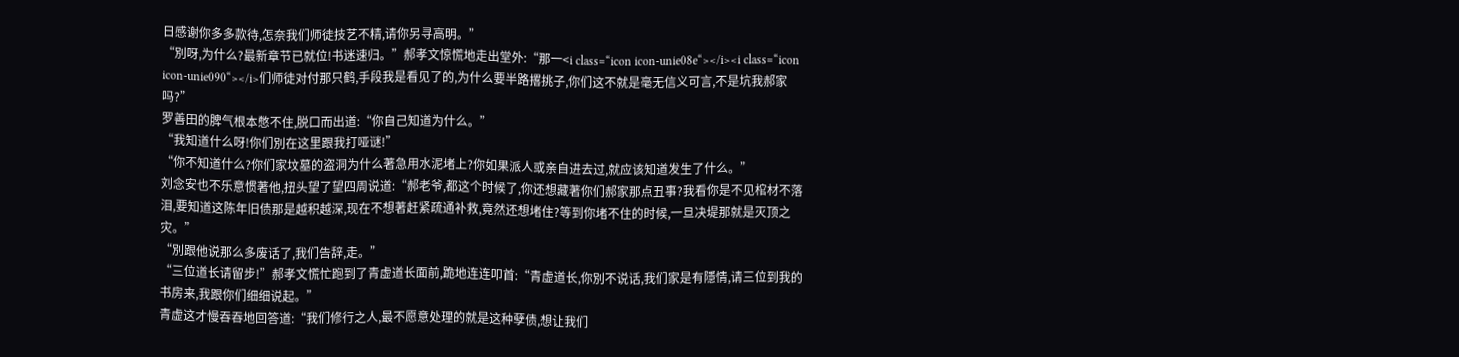日感谢你多多款待,怎奈我们师徒技艺不精,请你另寻高明。”
“別呀,为什么?最新章节已就位!书迷速归。”郝孝文惊慌地走出堂外:“那一<i class=“icon icon-unie08e“></i><i class=“icon icon-unie090“></i>们师徒对付那只鹤,手段我是看见了的,为什么要半路撂挑子,你们这不就是毫无信义可言,不是坑我郝家吗?”
罗善田的脾气根本憋不住,脱口而出道:“你自己知道为什么。”
“我知道什么呀!你们別在这里跟我打哑谜!”
“你不知道什么?你们家坟墓的盗洞为什么著急用水泥堵上?你如果派人或亲自进去过,就应该知道发生了什么。”
刘念安也不乐意惯著他,扭头望了望四周说道:“郝老爷,都这个时候了,你还想藏著你们郝家那点丑事?我看你是不见棺材不落泪,要知道这陈年旧债那是越积越深,现在不想著赶紧疏通补救,竟然还想堵住?等到你堵不住的时候,一旦决堤那就是灭顶之灾。”
“別跟他说那么多废话了,我们告辞,走。”
“三位道长请留步!”郝孝文慌忙跑到了青虚道长面前,跪地连连叩首:“青虚道长,你別不说话,我们家是有隱情,请三位到我的书房来,我跟你们细细说起。”
青虚这才慢吞吞地回答道:“我们修行之人,最不愿意处理的就是这种孽债,想让我们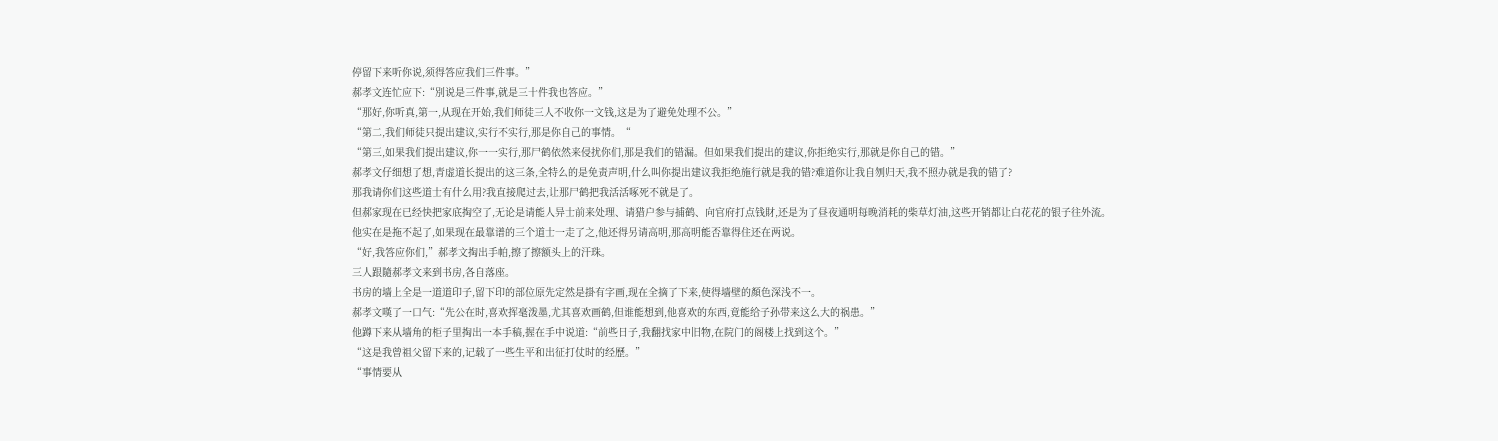停留下来听你说,须得答应我们三件事。”
郝孝文连忙应下:“別说是三件事,就是三十件我也答应。”
“那好,你听真,第一,从现在开始,我们师徒三人不收你一文钱,这是为了避免处理不公。”
“第二,我们师徒只提出建议,实行不实行,那是你自己的事情。“
“第三,如果我们提出建议,你一一实行,那尸鹤依然来侵扰你们,那是我们的错漏。但如果我们提出的建议,你拒绝实行,那就是你自己的错。”
郝孝文仔细想了想,青虚道长提出的这三条,全特么的是免责声明,什么叫你提出建议我拒绝施行就是我的错?难道你让我自刎归天,我不照办就是我的错了?
那我请你们这些道士有什么用?我直接爬过去,让那尸鹤把我活活啄死不就是了。
但郝家现在已经快把家底掏空了,无论是请能人异士前来处理、请猎户参与捕鹤、向官府打点钱財,还是为了昼夜通明每晚消耗的柴草灯油,这些开销都让白花花的银子往外流。
他实在是拖不起了,如果现在最靠谱的三个道士一走了之,他还得另请高明,那高明能否靠得住还在两说。
“好,我答应你们,”郝孝文掏出手帕,擦了擦额头上的汗珠。
三人跟隨郝孝文来到书房,各自落座。
书房的墙上全是一道道印子,留下印的部位原先定然是掛有字画,现在全摘了下来,使得墙壁的顏色深浅不一。
郝孝文嘆了一口气:“先公在时,喜欢挥毫泼墨,尤其喜欢画鹤,但谁能想到,他喜欢的东西,竟能给子孙带来这么大的祸患。”
他蹲下来从墙角的柜子里掏出一本手稿,握在手中说道:“前些日子,我翻找家中旧物,在院门的阁楼上找到这个。”
“这是我曾祖父留下来的,记载了一些生平和出征打仗时的经歷。”
“事情要从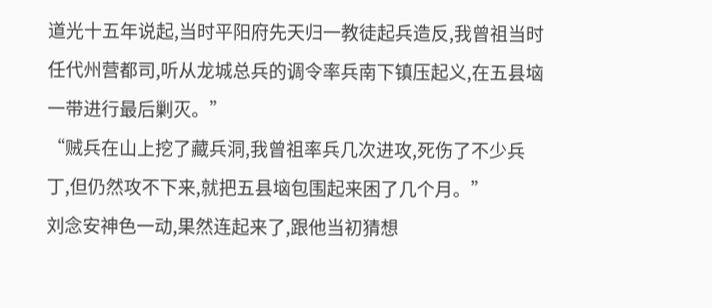道光十五年说起,当时平阳府先天归一教徒起兵造反,我曾祖当时任代州营都司,听从龙城总兵的调令率兵南下镇压起义,在五县垴一带进行最后剿灭。”
“贼兵在山上挖了藏兵洞,我曾祖率兵几次进攻,死伤了不少兵丁,但仍然攻不下来,就把五县垴包围起来困了几个月。”
刘念安神色一动,果然连起来了,跟他当初猜想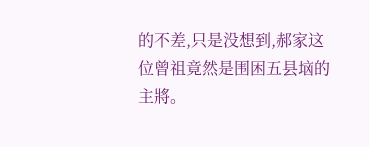的不差,只是没想到,郝家这位曾祖竟然是围困五县垴的主將。